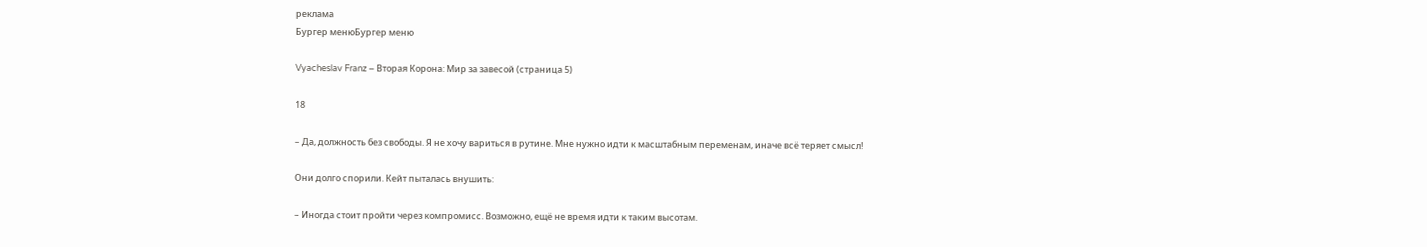реклама
Бургер менюБургер меню

Vyacheslav Franz – Вторая Корона: Мир за завесой (страница 5)

18

– Да, должность без свободы. Я не хочу вариться в рутине. Мне нужно идти к масштабным переменам, иначе всё теряет смысл!

Они долго спорили. Кейт пыталась внушить:

– Иногда стоит пройти через компромисс. Возможно, ещё не время идти к таким высотам.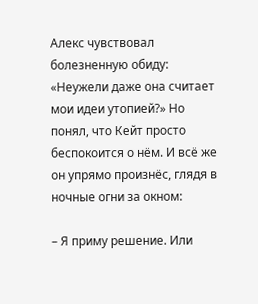Алекс чувствовал болезненную обиду: «Неужели даже она считает мои идеи утопией?» Но понял, что Кейт просто беспокоится о нём. И всё же он упрямо произнёс, глядя в ночные огни за окном:

– Я приму решение. Или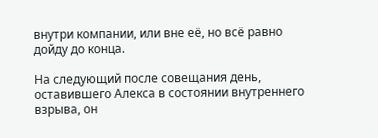внутри компании, или вне её, но всё равно дойду до конца.

На следующий после совещания день, оставившего Алекса в состоянии внутреннего взрыва, он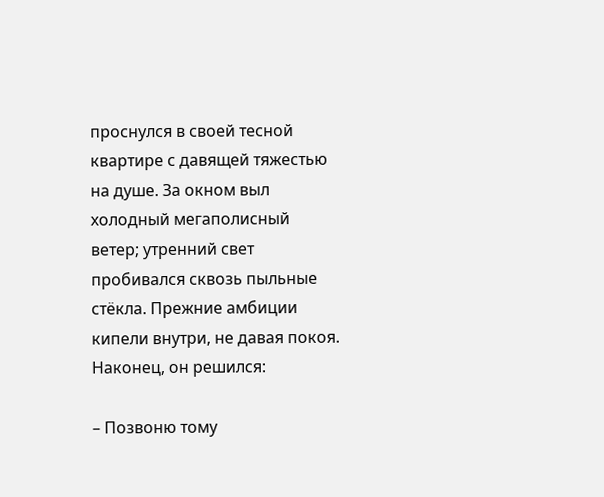проснулся в своей тесной квартире с давящей тяжестью на душе. За окном выл холодный мегаполисный ветер; утренний свет пробивался сквозь пыльные стёкла. Прежние амбиции кипели внутри, не давая покоя. Наконец, он решился:

– Позвоню тому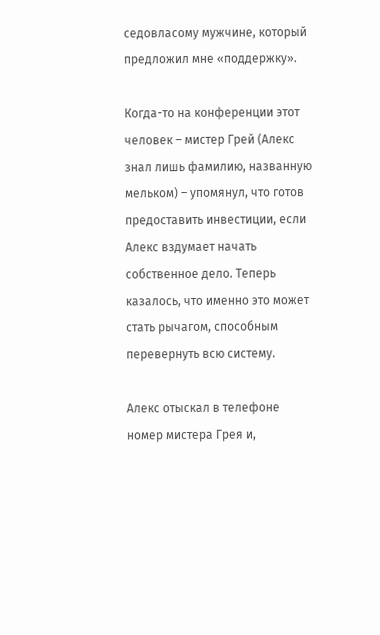седовласому мужчине, который предложил мне «поддержку».

Когда-то на конференции этот человек – мистер Грей (Алекс знал лишь фамилию, названную мельком) – упомянул, что готов предоставить инвестиции, если Алекс вздумает начать собственное дело. Теперь казалось, что именно это может стать рычагом, способным перевернуть всю систему.

Алекс отыскал в телефоне номер мистера Грея и,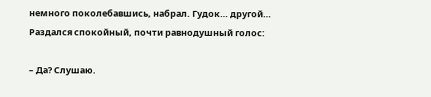немного поколебавшись, набрал. Гудок… другой… Раздался спокойный, почти равнодушный голос:

– Да? Слушаю.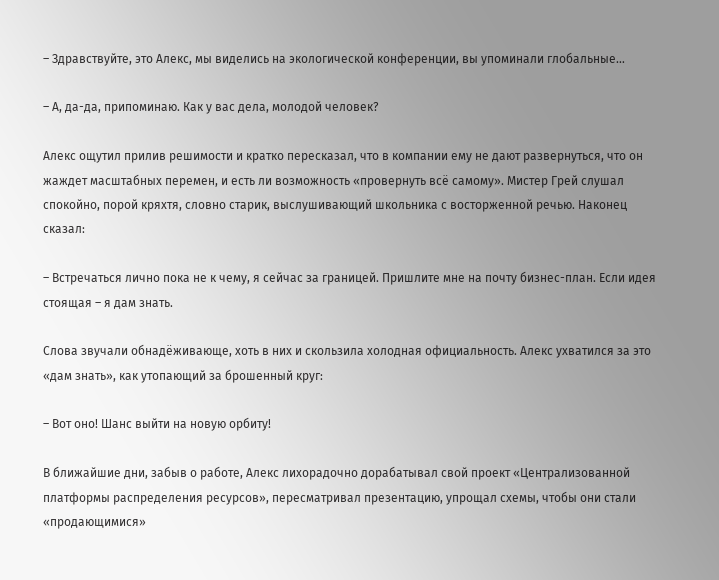– Здравствуйте, это Алекс, мы виделись на экологической конференции, вы упоминали глобальные…

– А, да-да, припоминаю. Как у вас дела, молодой человек?

Алекс ощутил прилив решимости и кратко пересказал, что в компании ему не дают развернуться, что он жаждет масштабных перемен, и есть ли возможность «провернуть всё самому». Мистер Грей слушал спокойно, порой кряхтя, словно старик, выслушивающий школьника с восторженной речью. Наконец сказал:

– Встречаться лично пока не к чему, я сейчас за границей. Пришлите мне на почту бизнес-план. Если идея стоящая – я дам знать.

Слова звучали обнадёживающе, хоть в них и скользила холодная официальность. Алекс ухватился за это «дам знать», как утопающий за брошенный круг:

– Вот оно! Шанс выйти на новую орбиту!

В ближайшие дни, забыв о работе, Алекс лихорадочно дорабатывал свой проект «Централизованной платформы распределения ресурсов», пересматривал презентацию, упрощал схемы, чтобы они стали «продающимися»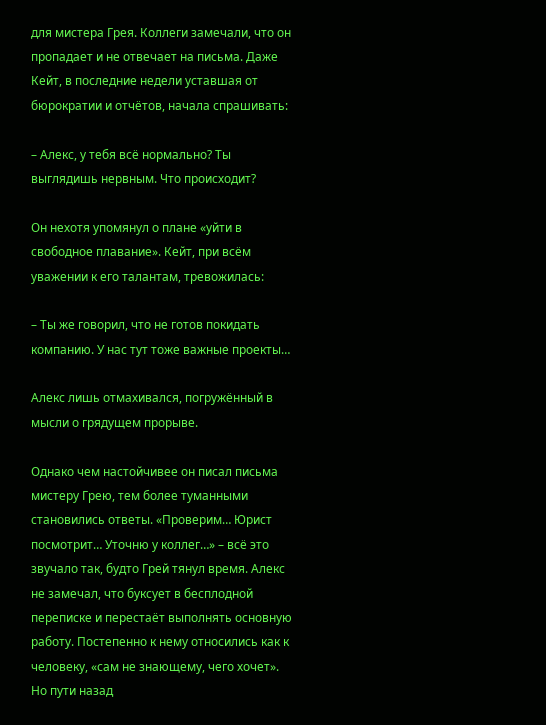для мистера Грея. Коллеги замечали, что он пропадает и не отвечает на письма. Даже Кейт, в последние недели уставшая от бюрократии и отчётов, начала спрашивать:

– Алекс, у тебя всё нормально? Ты выглядишь нервным. Что происходит?

Он нехотя упомянул о плане «уйти в свободное плавание». Кейт, при всём уважении к его талантам, тревожилась:

– Ты же говорил, что не готов покидать компанию. У нас тут тоже важные проекты…

Алекс лишь отмахивался, погружённый в мысли о грядущем прорыве.

Однако чем настойчивее он писал письма мистеру Грею, тем более туманными становились ответы. «Проверим… Юрист посмотрит… Уточню у коллег…» – всё это звучало так, будто Грей тянул время. Алекс не замечал, что буксует в бесплодной переписке и перестаёт выполнять основную работу. Постепенно к нему относились как к человеку, «сам не знающему, чего хочет». Но пути назад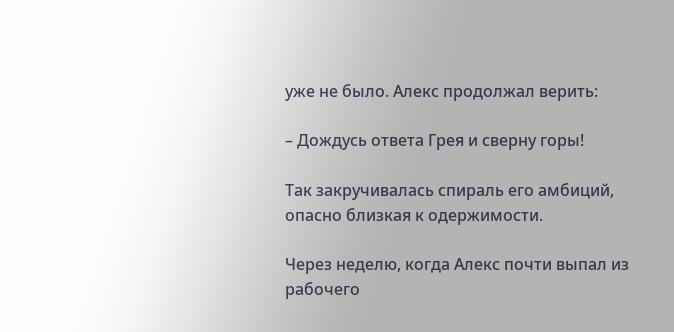уже не было. Алекс продолжал верить:

– Дождусь ответа Грея и сверну горы!

Так закручивалась спираль его амбиций, опасно близкая к одержимости.

Через неделю, когда Алекс почти выпал из рабочего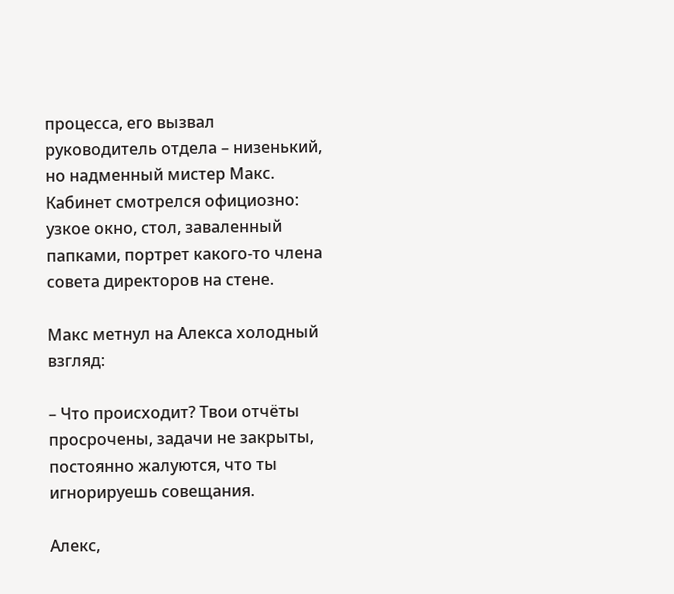процесса, его вызвал руководитель отдела – низенький, но надменный мистер Макс. Кабинет смотрелся официозно: узкое окно, стол, заваленный папками, портрет какого-то члена совета директоров на стене.

Макс метнул на Алекса холодный взгляд:

– Что происходит? Твои отчёты просрочены, задачи не закрыты, постоянно жалуются, что ты игнорируешь совещания.

Алекс,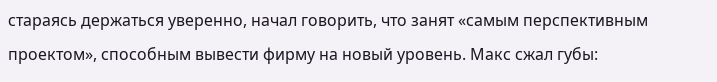стараясь держаться уверенно, начал говорить, что занят «самым перспективным проектом», способным вывести фирму на новый уровень. Макс сжал губы: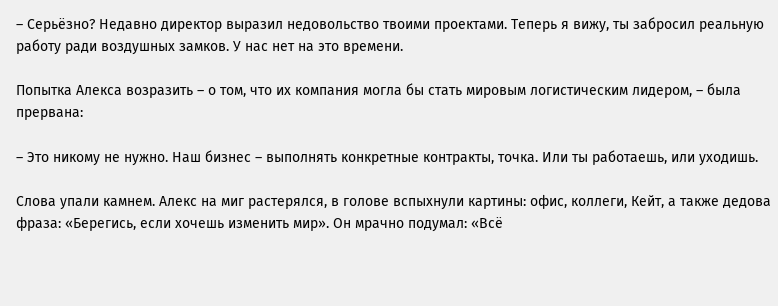– Серьёзно? Недавно директор выразил недовольство твоими проектами. Теперь я вижу, ты забросил реальную работу ради воздушных замков. У нас нет на это времени.

Попытка Алекса возразить – о том, что их компания могла бы стать мировым логистическим лидером, – была прервана:

– Это никому не нужно. Наш бизнес – выполнять конкретные контракты, точка. Или ты работаешь, или уходишь.

Слова упали камнем. Алекс на миг растерялся, в голове вспыхнули картины: офис, коллеги, Кейт, а также дедова фраза: «Берегись, если хочешь изменить мир». Он мрачно подумал: «Всё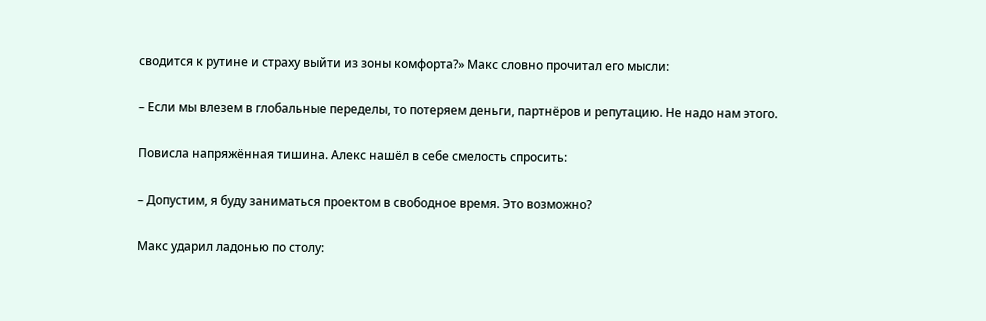сводится к рутине и страху выйти из зоны комфорта?» Макс словно прочитал его мысли:

– Если мы влезем в глобальные переделы, то потеряем деньги, партнёров и репутацию. Не надо нам этого.

Повисла напряжённая тишина. Алекс нашёл в себе смелость спросить:

– Допустим, я буду заниматься проектом в свободное время. Это возможно?

Макс ударил ладонью по столу: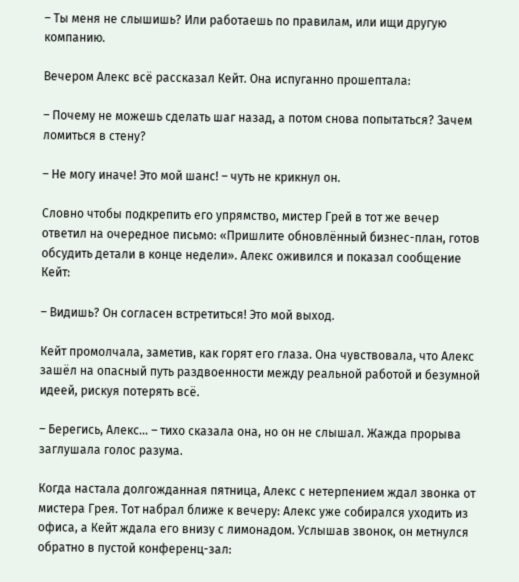– Ты меня не слышишь? Или работаешь по правилам, или ищи другую компанию.

Вечером Алекс всё рассказал Кейт. Она испуганно прошептала:

– Почему не можешь сделать шаг назад, а потом снова попытаться? Зачем ломиться в стену?

– Не могу иначе! Это мой шанс! – чуть не крикнул он.

Словно чтобы подкрепить его упрямство, мистер Грей в тот же вечер ответил на очередное письмо: «Пришлите обновлённый бизнес-план, готов обсудить детали в конце недели». Алекс оживился и показал сообщение Кейт:

– Видишь? Он согласен встретиться! Это мой выход.

Кейт промолчала, заметив, как горят его глаза. Она чувствовала, что Алекс зашёл на опасный путь раздвоенности между реальной работой и безумной идеей, рискуя потерять всё.

– Берегись, Алекс… – тихо сказала она, но он не слышал. Жажда прорыва заглушала голос разума.

Когда настала долгожданная пятница, Алекс с нетерпением ждал звонка от мистера Грея. Тот набрал ближе к вечеру: Алекс уже собирался уходить из офиса, а Кейт ждала его внизу с лимонадом. Услышав звонок, он метнулся обратно в пустой конференц-зал: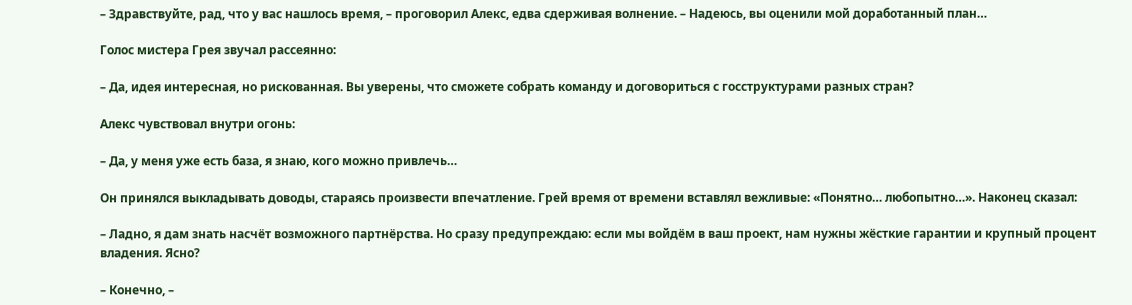– Здравствуйте, рад, что у вас нашлось время, – проговорил Алекс, едва сдерживая волнение. – Надеюсь, вы оценили мой доработанный план…

Голос мистера Грея звучал рассеянно:

– Да, идея интересная, но рискованная. Вы уверены, что сможете собрать команду и договориться с госструктурами разных стран?

Алекс чувствовал внутри огонь:

– Да, у меня уже есть база, я знаю, кого можно привлечь…

Он принялся выкладывать доводы, стараясь произвести впечатление. Грей время от времени вставлял вежливые: «Понятно… любопытно…». Наконец сказал:

– Ладно, я дам знать насчёт возможного партнёрства. Но сразу предупреждаю: если мы войдём в ваш проект, нам нужны жёсткие гарантии и крупный процент владения. Ясно?

– Конечно, –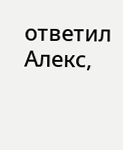ответил Алекс,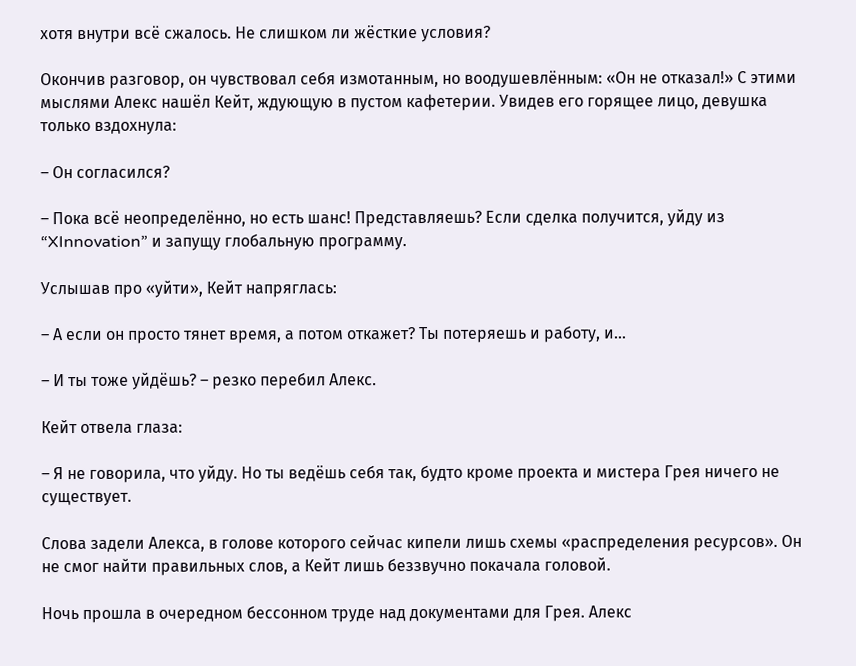хотя внутри всё сжалось. Не слишком ли жёсткие условия?

Окончив разговор, он чувствовал себя измотанным, но воодушевлённым: «Он не отказал!» С этими мыслями Алекс нашёл Кейт, ждующую в пустом кафетерии. Увидев его горящее лицо, девушка только вздохнула:

– Он согласился?

– Пока всё неопределённо, но есть шанс! Представляешь? Если сделка получится, уйду из “XInnovation” и запущу глобальную программу.

Услышав про «уйти», Кейт напряглась:

– А если он просто тянет время, а потом откажет? Ты потеряешь и работу, и…

– И ты тоже уйдёшь? – резко перебил Алекс.

Кейт отвела глаза:

– Я не говорила, что уйду. Но ты ведёшь себя так, будто кроме проекта и мистера Грея ничего не существует.

Слова задели Алекса, в голове которого сейчас кипели лишь схемы «распределения ресурсов». Он не смог найти правильных слов, а Кейт лишь беззвучно покачала головой.

Ночь прошла в очередном бессонном труде над документами для Грея. Алекс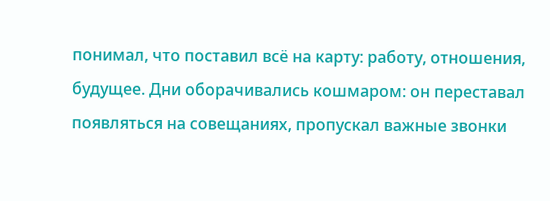понимал, что поставил всё на карту: работу, отношения, будущее. Дни оборачивались кошмаром: он переставал появляться на совещаниях, пропускал важные звонки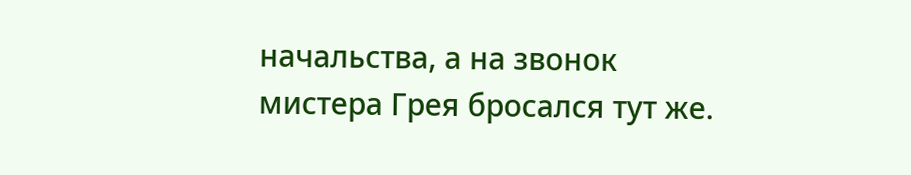начальства, а на звонок мистера Грея бросался тут же.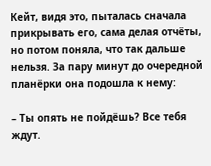Кейт, видя это, пыталась сначала прикрывать его, сама делая отчёты, но потом поняла, что так дальше нельзя. За пару минут до очередной планёрки она подошла к нему:

– Ты опять не пойдёшь? Все тебя ждут.